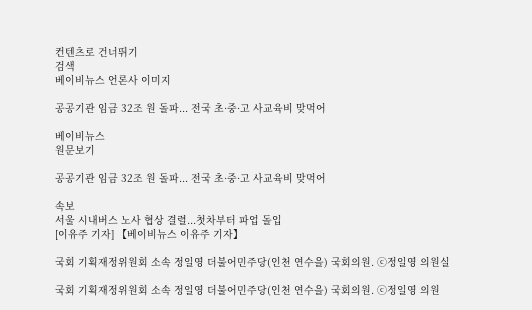컨텐츠로 건너뛰기
검색
베이비뉴스 언론사 이미지

공공기관 임금 32조 원 돌파... 전국 초·중·고 사교육비 맞먹어

베이비뉴스
원문보기

공공기관 임금 32조 원 돌파... 전국 초·중·고 사교육비 맞먹어

속보
서울 시내버스 노사 협상 결렬...첫차부터 파업 돌입
[이유주 기자] 【베이비뉴스 이유주 기자】

국회 기획재정위원회 소속 정일영 더불어민주당(인천 연수을) 국회의원. ⓒ정일영 의원실

국회 기획재정위원회 소속 정일영 더불어민주당(인천 연수을) 국회의원. ⓒ정일영 의원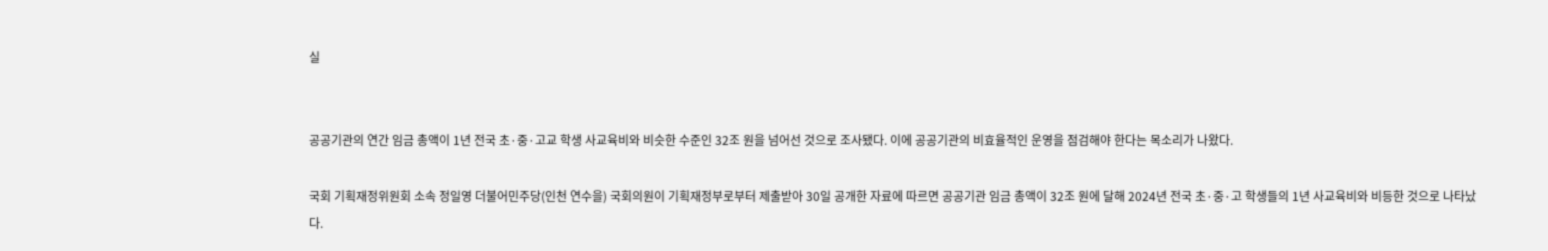실


공공기관의 연간 임금 총액이 1년 전국 초·중·고교 학생 사교육비와 비슷한 수준인 32조 원을 넘어선 것으로 조사됐다. 이에 공공기관의 비효율적인 운영을 점검해야 한다는 목소리가 나왔다.

국회 기획재정위원회 소속 정일영 더불어민주당(인천 연수을) 국회의원이 기획재정부로부터 제출받아 30일 공개한 자료에 따르면 공공기관 임금 총액이 32조 원에 달해 2024년 전국 초·중·고 학생들의 1년 사교육비와 비등한 것으로 나타났다.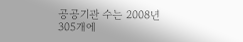공공기관 수는 2008년 305개에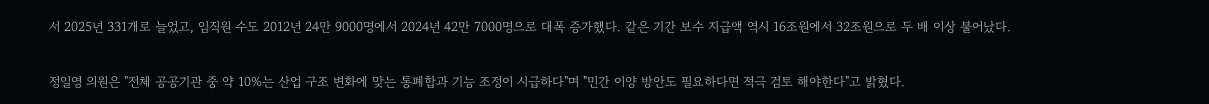서 2025년 331개로 늘었고, 임직원 수도 2012년 24만 9000명에서 2024년 42만 7000명으로 대폭 증가했다. 같은 기간 보수 지급액 역시 16조원에서 32조원으로 두 배 이상 불어났다.

정일영 의원은 "전체 공공기관 중 약 10%는 산업 구조 변화에 맞는 통폐합과 기능 조정이 시급하다"며 "민간 이양 방안도 필요하다면 적극 검토 해야한다"고 밝혔다.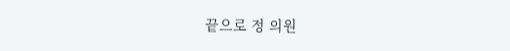끝으로 정 의원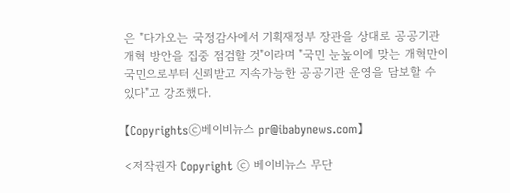은 "다가오는 국정감사에서 기획재정부 장관을 상대로 공공기관 개혁 방안을 집중 점검할 것"이라며 "국민 눈높이에 맞는 개혁만이 국민으로부터 신뢰받고 지속가능한 공공기관 운영을 담보할 수 있다"고 강조했다.

【Copyrightsⓒ베이비뉴스 pr@ibabynews.com】

<저작권자 Copyright ⓒ 베이비뉴스 무단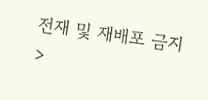전재 및 재배포 금지>